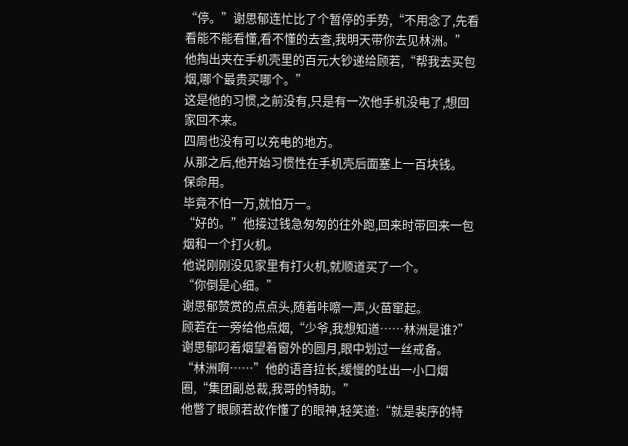“停。”谢思郁连忙比了个暂停的手势,“不用念了,先看看能不能看懂,看不懂的去查,我明天带你去见林洲。”
他掏出夹在手机壳里的百元大钞递给顾若,“帮我去买包烟,哪个最贵买哪个。”
这是他的习惯,之前没有,只是有一次他手机没电了,想回家回不来。
四周也没有可以充电的地方。
从那之后,他开始习惯性在手机壳后面塞上一百块钱。
保命用。
毕竟不怕一万,就怕万一。
“好的。”他接过钱急匆匆的往外跑,回来时带回来一包烟和一个打火机。
他说刚刚没见家里有打火机,就顺道买了一个。
“你倒是心细。”
谢思郁赞赏的点点头,随着咔嚓一声,火苗窜起。
顾若在一旁给他点烟,“少爷,我想知道……林洲是谁?”
谢思郁叼着烟望着窗外的圆月,眼中划过一丝戒备。
“林洲啊……”他的语音拉长,缓慢的吐出一小口烟圈,“集团副总裁,我哥的特助。”
他瞥了眼顾若故作懂了的眼神,轻笑道:“就是裴序的特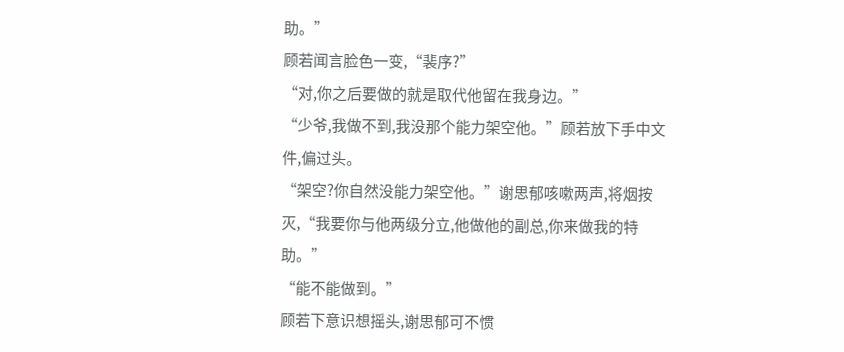助。”
顾若闻言脸色一变,“裴序?”
“对,你之后要做的就是取代他留在我身边。”
“少爷,我做不到,我没那个能力架空他。”顾若放下手中文件,偏过头。
“架空?你自然没能力架空他。”谢思郁咳嗽两声,将烟按灭,“我要你与他两级分立,他做他的副总,你来做我的特助。”
“能不能做到。”
顾若下意识想摇头,谢思郁可不惯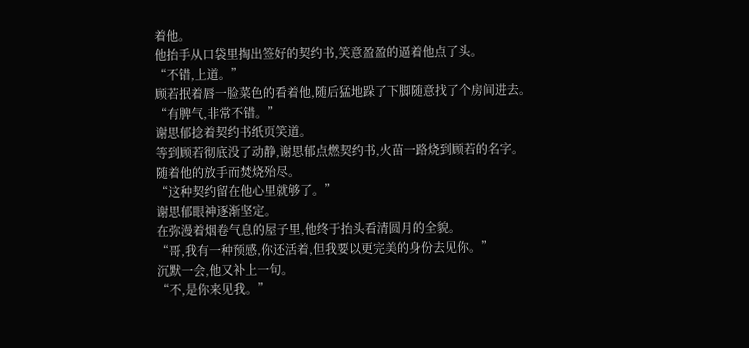着他。
他抬手从口袋里掏出签好的契约书,笑意盈盈的逼着他点了头。
“不错,上道。”
顾若抿着唇一脸菜色的看着他,随后猛地跺了下脚随意找了个房间进去。
“有脾气,非常不错。”
谢思郁捻着契约书纸页笑道。
等到顾若彻底没了动静,谢思郁点燃契约书,火苗一路烧到顾若的名字。
随着他的放手而焚烧殆尽。
“这种契约留在他心里就够了。”
谢思郁眼神逐渐坚定。
在弥漫着烟卷气息的屋子里,他终于抬头看清圆月的全貌。
“哥,我有一种预感,你还活着,但我要以更完美的身份去见你。”
沉默一会,他又补上一句。
“不,是你来见我。”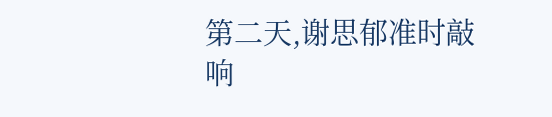第二天,谢思郁准时敲响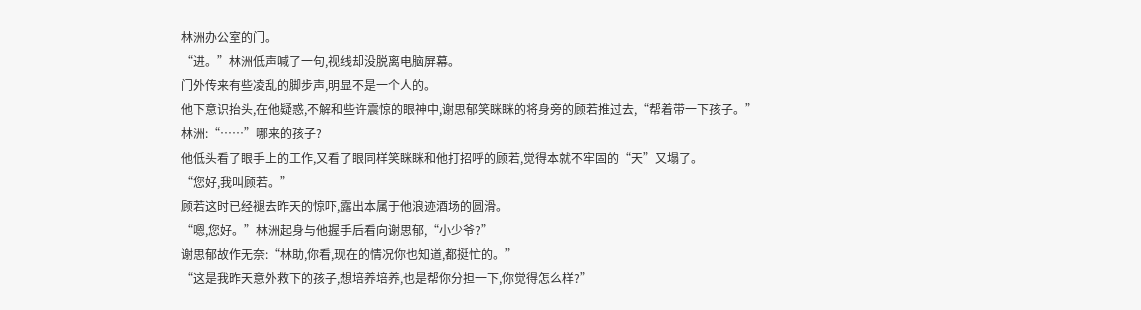林洲办公室的门。
“进。”林洲低声喊了一句,视线却没脱离电脑屏幕。
门外传来有些凌乱的脚步声,明显不是一个人的。
他下意识抬头,在他疑惑,不解和些许震惊的眼神中,谢思郁笑眯眯的将身旁的顾若推过去,“帮着带一下孩子。”
林洲:“……”哪来的孩子?
他低头看了眼手上的工作,又看了眼同样笑眯眯和他打招呼的顾若,觉得本就不牢固的“天”又塌了。
“您好,我叫顾若。”
顾若这时已经褪去昨天的惊吓,露出本属于他浪迹酒场的圆滑。
“嗯,您好。”林洲起身与他握手后看向谢思郁,“小少爷?”
谢思郁故作无奈:“林助,你看,现在的情况你也知道,都挺忙的。”
“这是我昨天意外救下的孩子,想培养培养,也是帮你分担一下,你觉得怎么样?”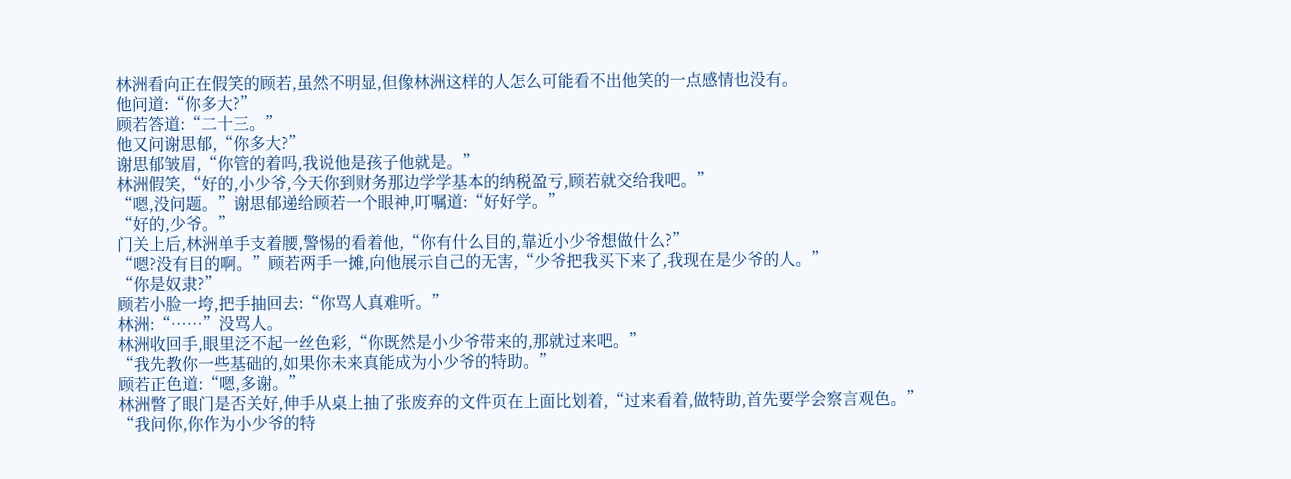林洲看向正在假笑的顾若,虽然不明显,但像林洲这样的人怎么可能看不出他笑的一点感情也没有。
他问道:“你多大?”
顾若答道:“二十三。”
他又问谢思郁,“你多大?”
谢思郁皱眉,“你管的着吗,我说他是孩子他就是。”
林洲假笑,“好的,小少爷,今天你到财务那边学学基本的纳税盈亏,顾若就交给我吧。”
“嗯,没问题。”谢思郁递给顾若一个眼神,叮嘱道:“好好学。”
“好的,少爷。”
门关上后,林洲单手支着腰,警惕的看着他,“你有什么目的,靠近小少爷想做什么?”
“嗯?没有目的啊。”顾若两手一摊,向他展示自己的无害,“少爷把我买下来了,我现在是少爷的人。”
“你是奴隶?”
顾若小脸一垮,把手抽回去:“你骂人真难听。”
林洲:“……”没骂人。
林洲收回手,眼里泛不起一丝色彩,“你既然是小少爷带来的,那就过来吧。”
“我先教你一些基础的,如果你未来真能成为小少爷的特助。”
顾若正色道:“嗯,多谢。”
林洲瞥了眼门是否关好,伸手从桌上抽了张废弃的文件页在上面比划着,“过来看着,做特助,首先要学会察言观色。”
“我问你,你作为小少爷的特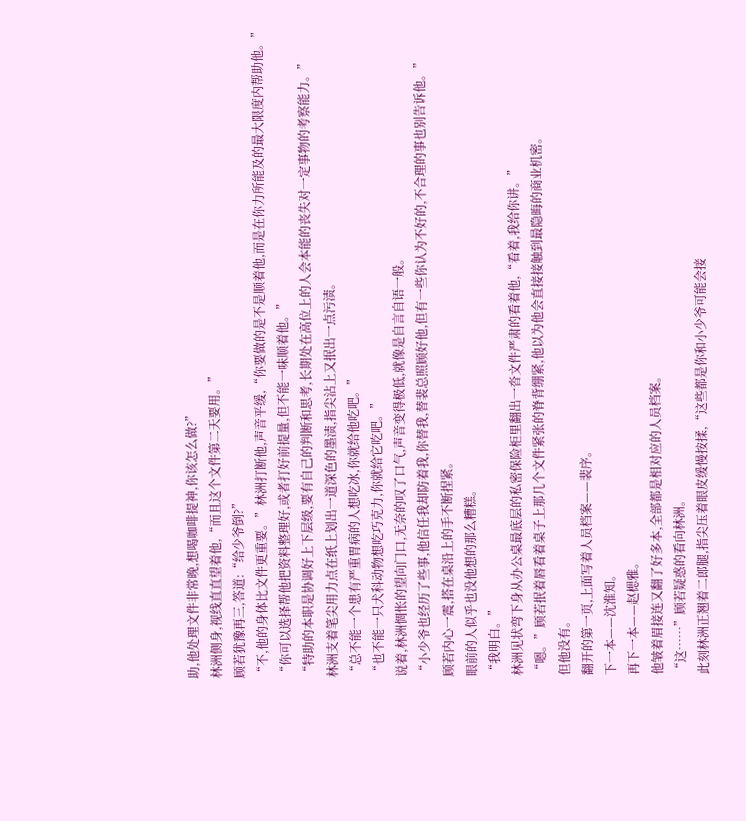助,他处理文件非常晚,想喝咖啡提神,你该怎么做?”
林洲侧身,视线直直望着他,“而且这个文件第二天要用。”
顾若犹豫再三,答道:“给少爷倒?”
“不,他的身体比文件更重要。”林洲打断他,声音平缓,“你要做的是不是顺着他,而是在你力所能及的最大限度内帮助他。”
“你可以选择帮他把资料整理好,或者打好前提量,但不能一味顺着他。”
“特助的本职是协调好上下层级,要有自己的判断和思考,长期处在高位上的人会本能的丧失对一定事物的考察能力。”
林洲支着笔尖用力点在纸上划出一道深色的墨渍,指尖沾上又抿出一点污渍。
“总不能一个患有严重胃病的人想吃冰,你就给他吃吧。”
“也不能一只犬科动物想吃巧克力,你就给它吃吧。”
说着,林洲惆怅的望向门口,无奈的叹了口气,声音变得极低,就像是自言自语一般。
“小少爷也经历了些事,他信任我却防着我,你替我,替裴总照顾好他,但有一些你认为不好的,不合理的事也别告诉他。”
顾若内心一震,搭在桌沿上的手不断捏紧。
眼前的人似乎也没他想的那么糟糕。
“我明白。”
林洲见状弯下身从办公桌最底层的私密保险柜里翻出一沓文件严肃的看着他,“看着,我给你讲。”
“嗯。”顾若抿着唇看着桌子上那几个文件紧张的脊背绷紧,他以为他会直接接触到最隐晦的商业机密。
但他没有。
翻开的第一页,上面写着人员档案——裴序。
下一本——沈淮知。
再下一本——赵楒雅。
他皱着眉接连又翻了好多本,全部都是相对应的人员档案。
“这……”顾若疑惑的看向林洲。
此刻林洲正翘着二郎腿,指尖压着眼皮缓慢按揉,“这些都是你和小少爷可能会接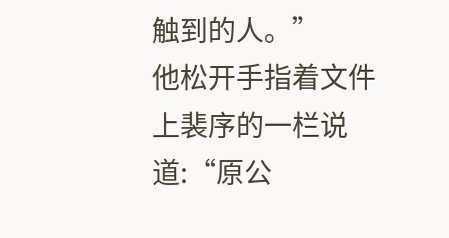触到的人。”
他松开手指着文件上裴序的一栏说道:“原公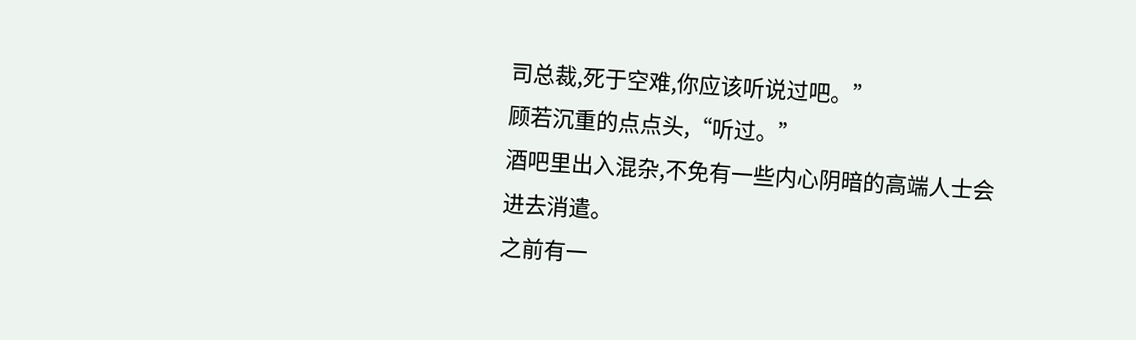司总裁,死于空难,你应该听说过吧。”
顾若沉重的点点头,“听过。”
酒吧里出入混杂,不免有一些内心阴暗的高端人士会进去消遣。
之前有一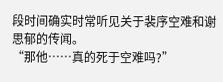段时间确实时常听见关于裴序空难和谢思郁的传闻。
“那他……真的死于空难吗?”